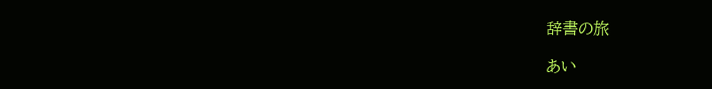辞書の旅

あい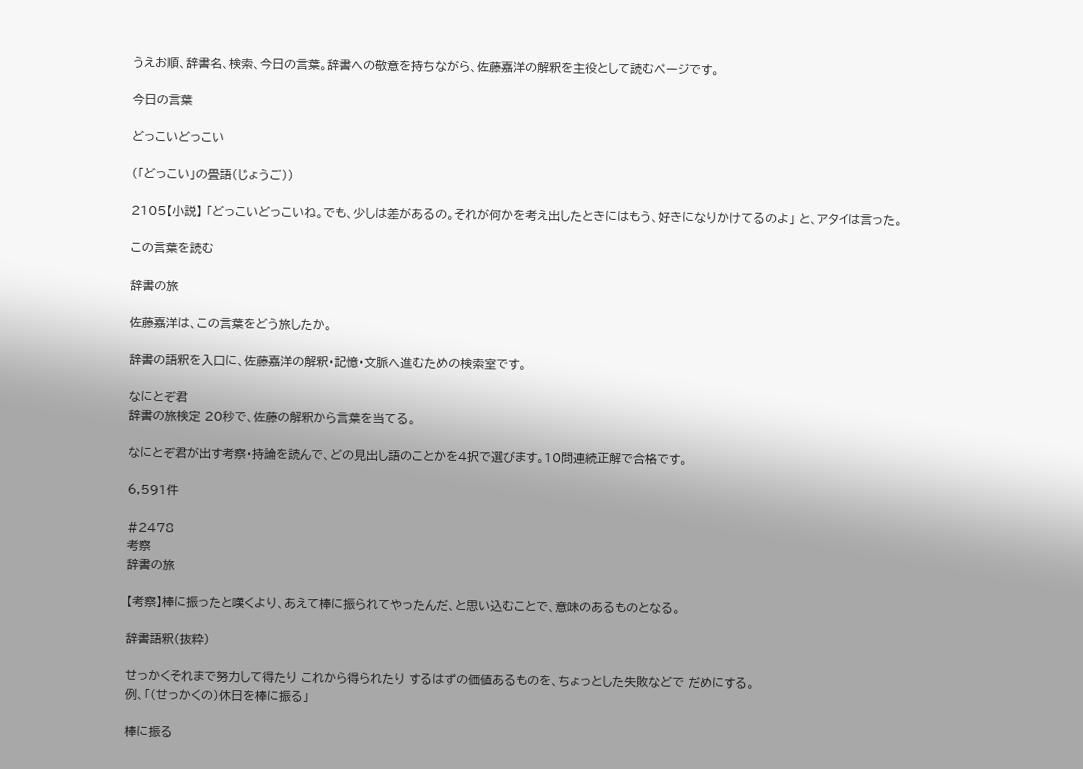うえお順、辞書名、検索、今日の言葉。辞書への敬意を持ちながら、佐藤嘉洋の解釈を主役として読むページです。

今日の言葉

どっこいどっこい

(「どっこい」の畳語(じょうご))

2105【小説】 「どっこいどっこいね。でも、少しは差があるの。それが何かを考え出したときにはもう、好きになりかけてるのよ」 と、アタイは言った。

この言葉を読む

辞書の旅

佐藤嘉洋は、この言葉をどう旅したか。

辞書の語釈を入口に、佐藤嘉洋の解釈・記憶・文脈へ進むための検索室です。

なにとぞ君
辞書の旅検定 20秒で、佐藤の解釈から言葉を当てる。

なにとぞ君が出す考察・持論を読んで、どの見出し語のことかを4択で選びます。10問連続正解で合格です。

6,591件

#2478
考察
辞書の旅

【考察】棒に振ったと嘆くより、あえて棒に振られてやったんだ、と思い込むことで、意味のあるものとなる。

辞書語釈(抜粋)

せっかくそれまで努力して得たり これから得られたり するはずの価値あるものを、ちょっとした失敗などで だめにする。
例、「(せっかくの)休日を棒に振る」

棒に振る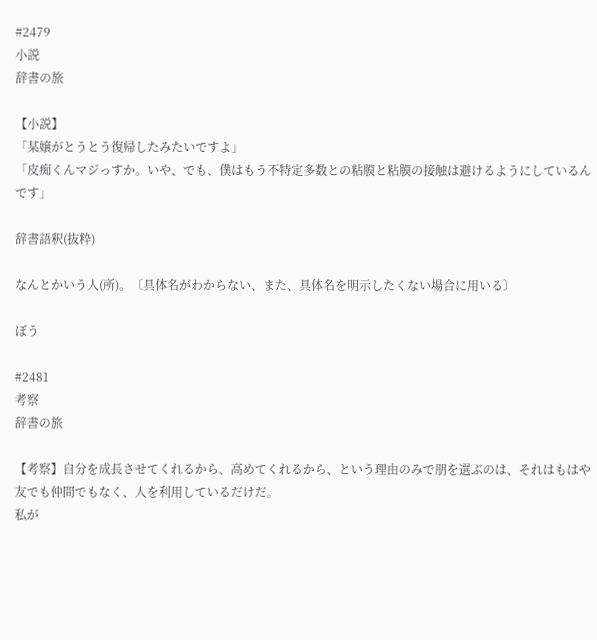#2479
小説
辞書の旅

【小説】
「某嬢がとうとう復帰したみたいですよ」
「皮痴くんマジっすか。いや、でも、僕はもう不特定多数との粘膜と粘膜の接触は避けるようにしているんです」

辞書語釈(抜粋)

なんとかいう人(所)。〔具体名がわからない、また、具体名を明示したくない場合に用いる〕

ぼう

#2481
考察
辞書の旅

【考察】自分を成長させてくれるから、高めてくれるから、という理由のみで朋を選ぶのは、それはもはや友でも仲間でもなく、人を利用しているだけだ。
私が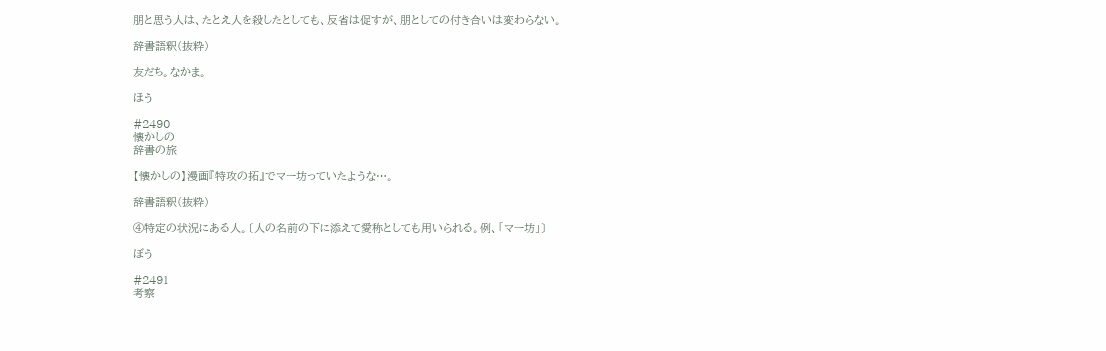朋と思う人は、たとえ人を殺したとしても、反省は促すが、朋としての付き合いは変わらない。

辞書語釈(抜粋)

友だち。なかま。

ほう

#2490
懐かしの
辞書の旅

【懐かしの】漫画『特攻の拓』でマー坊っていたような…。

辞書語釈(抜粋)

④特定の状況にある人。〔人の名前の下に添えて愛称としても用いられる。例、「マー坊」〕

ぼう

#2491
考察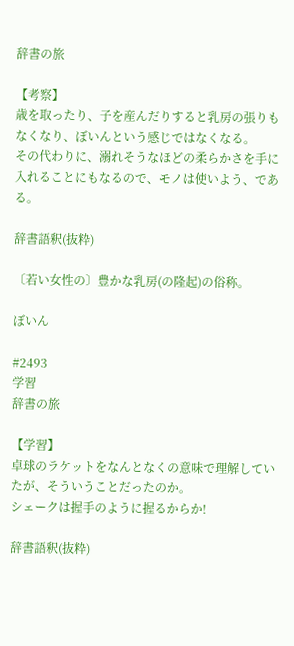辞書の旅

【考察】
歳を取ったり、子を産んだりすると乳房の張りもなくなり、ぼいんという感じではなくなる。
その代わりに、溺れそうなほどの柔らかさを手に入れることにもなるので、モノは使いよう、である。

辞書語釈(抜粋)

〔若い女性の〕豊かな乳房(の隆起)の俗称。

ぼいん

#2493
学習
辞書の旅

【学習】
卓球のラケットをなんとなくの意味で理解していたが、そういうことだったのか。
シェークは握手のように握るからか!

辞書語釈(抜粋)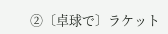②〔卓球で〕ラケット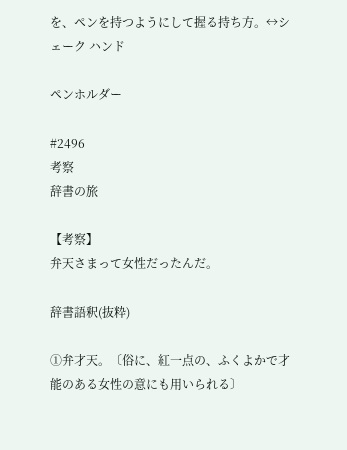を、ペンを持つようにして握る持ち方。↔シェーク ハンド

ペンホルダー

#2496
考察
辞書の旅

【考察】
弁天さまって女性だったんだ。

辞書語釈(抜粋)

①弁才天。〔俗に、紅一点の、ふくよかで才能のある女性の意にも用いられる〕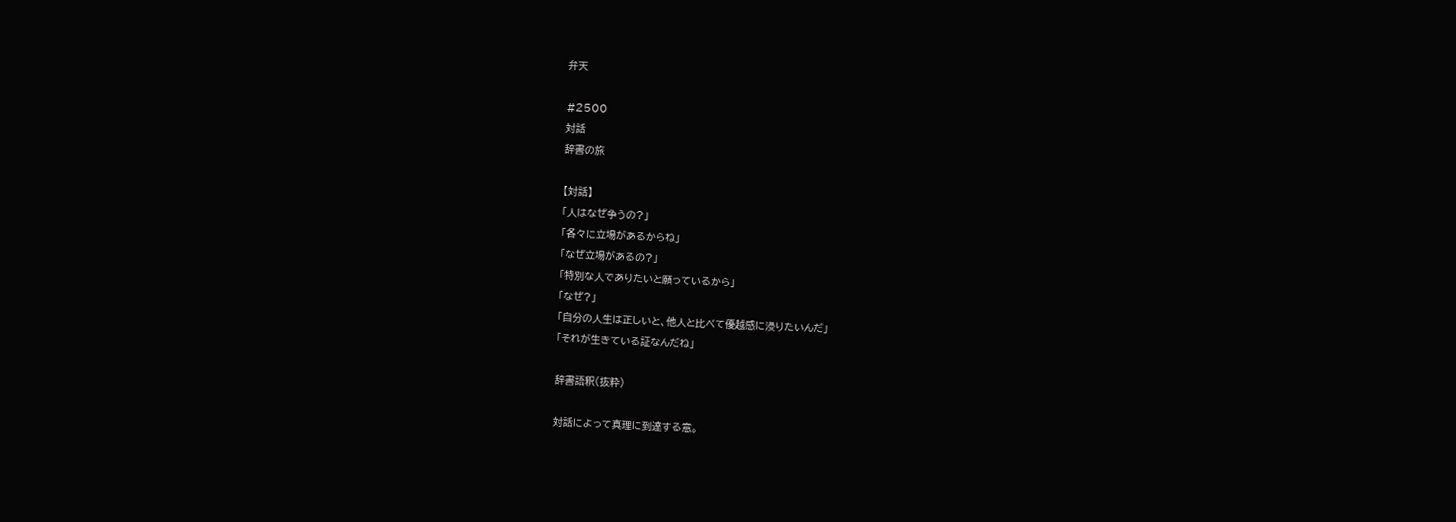弁天

#2500
対話
辞書の旅

【対話】
「人はなぜ争うの?」
「各々に立場があるからね」
「なぜ立場があるの?」
「特別な人でありたいと願っているから」
「なぜ?」
「自分の人生は正しいと、他人と比べて優越感に浸りたいんだ」
「それが生きている証なんだね」

辞書語釈(抜粋)

対話によって真理に到達する意。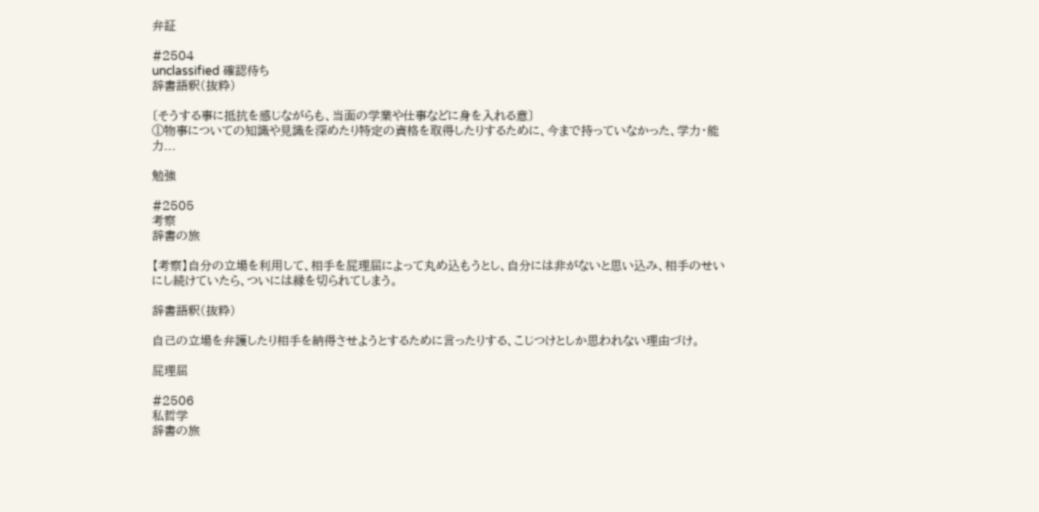弁証

#2504
unclassified 確認待ち
辞書語釈(抜粋)

〔そうする事に抵抗を感じながらも、当面の学業や仕事などに身を入れる意〕
①物事についての知識や見識を深めたり特定の資格を取得したりするために、今まで持っていなかった、学力・能力...

勉強

#2505
考察
辞書の旅

【考察】自分の立場を利用して、相手を屁理屈によって丸め込もうとし、自分には非がないと思い込み、相手のせいにし続けていたら、ついには縁を切られてしまう。

辞書語釈(抜粋)

自己の立場を弁護したり相手を納得させようとするために言ったりする、こじつけとしか思われない理由づけ。

屁理屈

#2506
私哲学
辞書の旅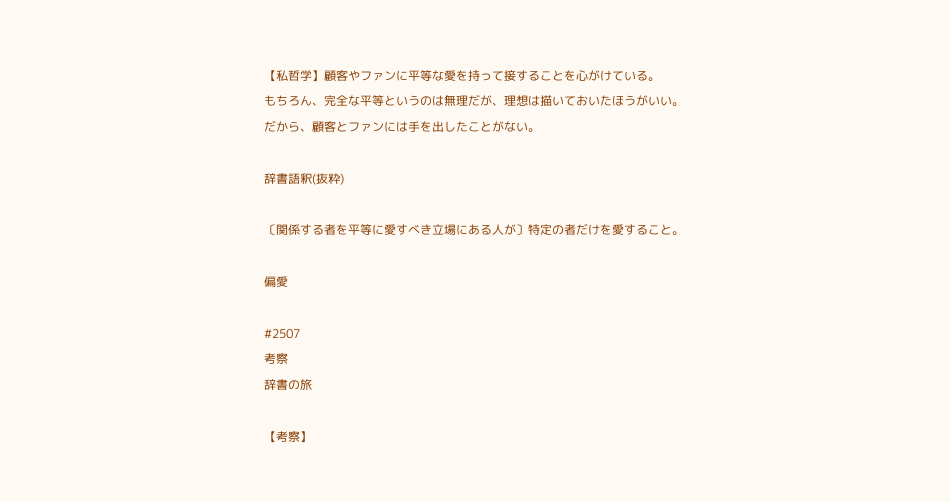【私哲学】顧客やファンに平等な愛を持って接することを心がけている。
もちろん、完全な平等というのは無理だが、理想は描いておいたほうがいい。
だから、顧客とファンには手を出したことがない。

辞書語釈(抜粋)

〔関係する者を平等に愛すべき立場にある人が〕特定の者だけを愛すること。

偏愛

#2507
考察
辞書の旅

【考察】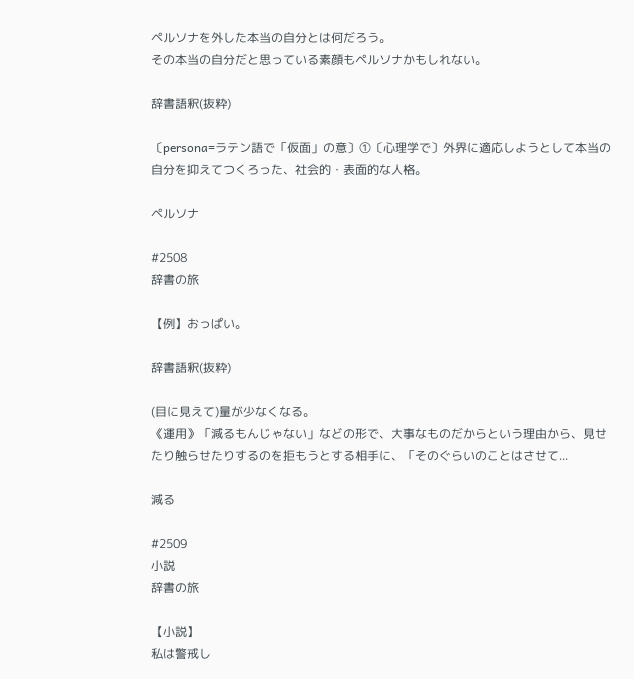ペルソナを外した本当の自分とは何だろう。
その本当の自分だと思っている素顔もペルソナかもしれない。

辞書語釈(抜粋)

〔persona=ラテン語で「仮面」の意〕①〔心理学で〕外界に適応しようとして本当の自分を抑えてつくろった、社会的・表面的な人格。

ペルソナ

#2508
辞書の旅

【例】おっぱい。

辞書語釈(抜粋)

(目に見えて)量が少なくなる。
《運用》「減るもんじゃない」などの形で、大事なものだからという理由から、見せたり触らせたりするのを拒もうとする相手に、「そのぐらいのことはさせて...

減る

#2509
小説
辞書の旅

【小説】
私は警戒し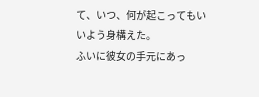て、いつ、何が起こってもいいよう身構えた。
ふいに彼女の手元にあっ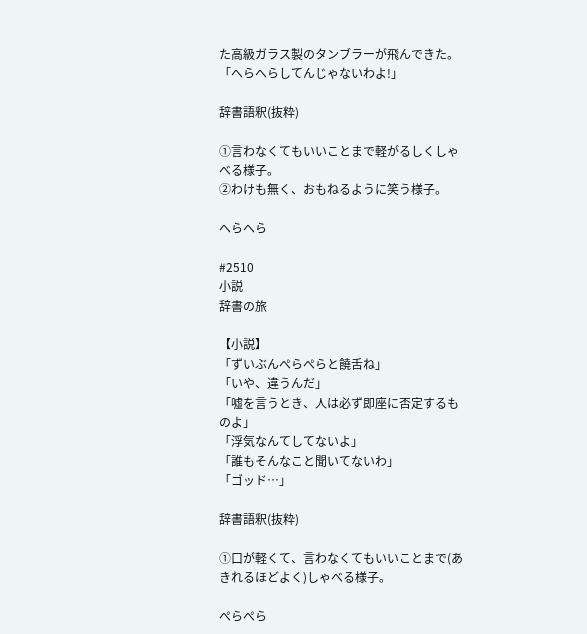た高級ガラス製のタンブラーが飛んできた。
「へらへらしてんじゃないわよ!」

辞書語釈(抜粋)

①言わなくてもいいことまで軽がるしくしゃべる様子。
②わけも無く、おもねるように笑う様子。

へらへら

#2510
小説
辞書の旅

【小説】
「ずいぶんぺらぺらと饒舌ね」
「いや、違うんだ」
「嘘を言うとき、人は必ず即座に否定するものよ」
「浮気なんてしてないよ」
「誰もそんなこと聞いてないわ」
「ゴッド…」

辞書語釈(抜粋)

①口が軽くて、言わなくてもいいことまで(あきれるほどよく)しゃべる様子。

ぺらぺら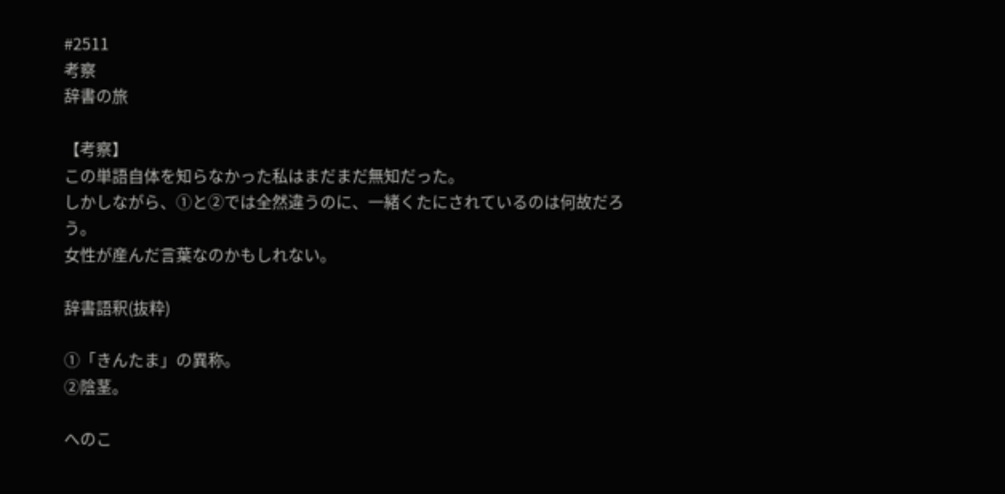#2511
考察
辞書の旅

【考察】
この単語自体を知らなかった私はまだまだ無知だった。
しかしながら、①と②では全然違うのに、一緒くたにされているのは何故だろう。
女性が産んだ言葉なのかもしれない。

辞書語釈(抜粋)

①「きんたま」の異称。
②陰茎。

へのこ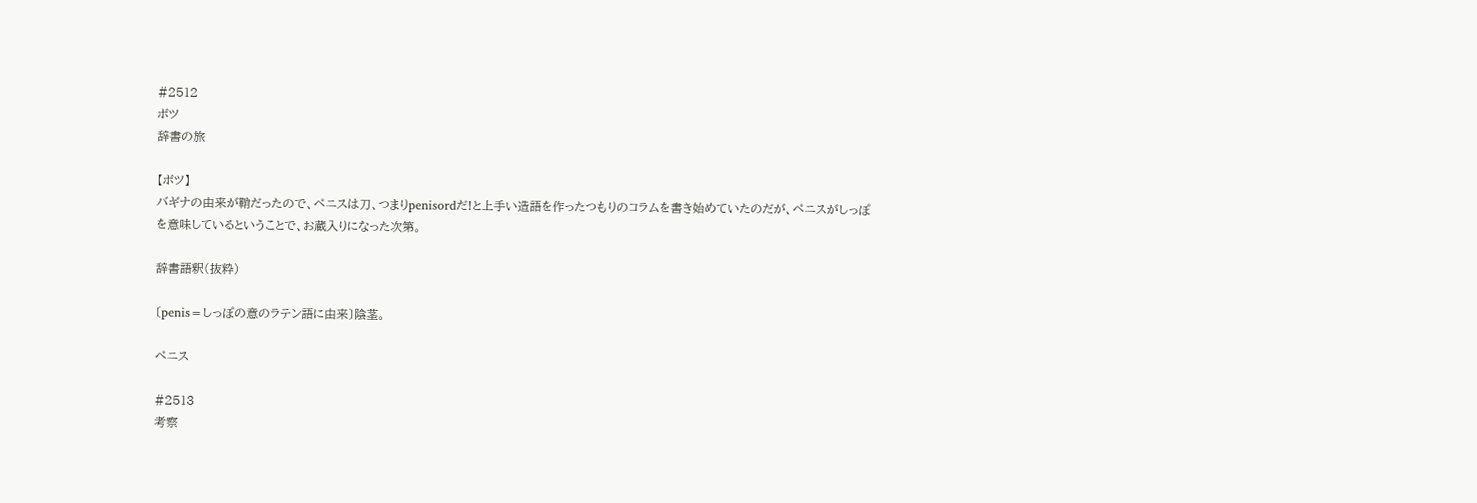#2512
ボツ
辞書の旅

【ボツ】
バギナの由来が鞘だったので、ペニスは刀、つまりpenisordだ!と上手い造語を作ったつもりのコラムを書き始めていたのだが、ペニスがしっぽを意味しているということで、お蔵入りになった次第。

辞書語釈(抜粋)

〔penis=しっぽの意のラテン語に由来〕陰茎。

ペニス

#2513
考察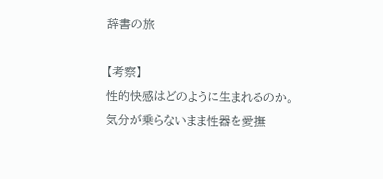辞書の旅

【考察】
性的快感はどのように生まれるのか。
気分が乗らないまま性器を愛撫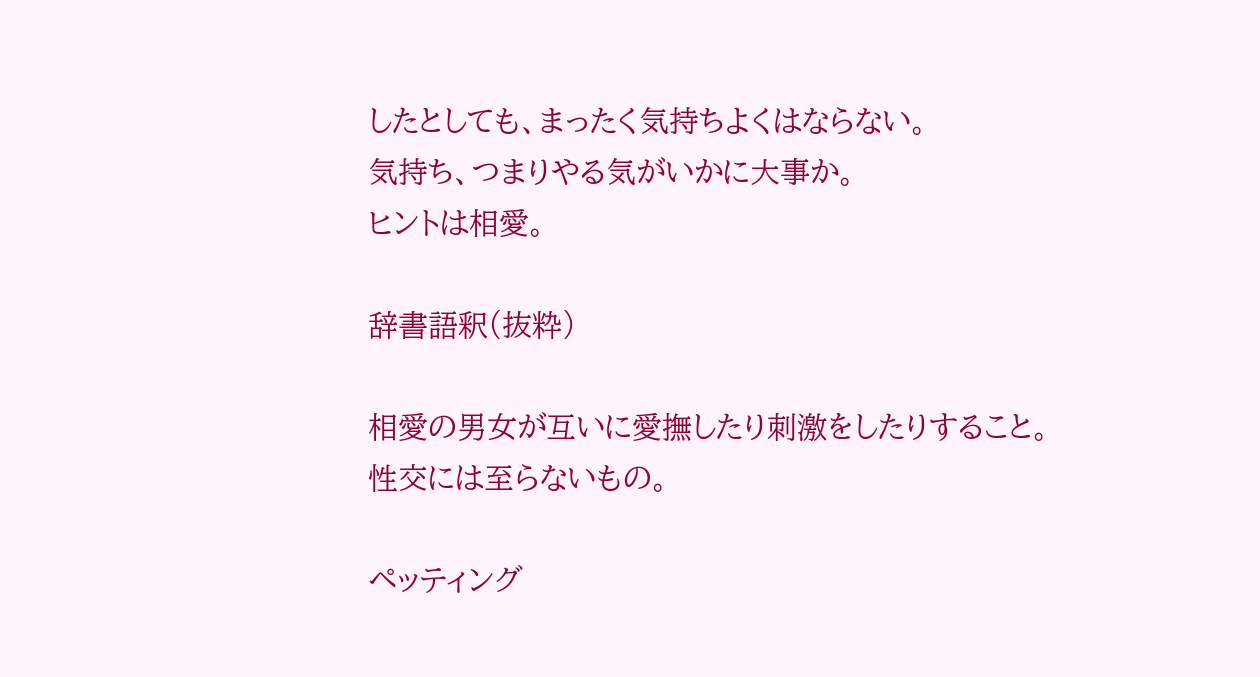したとしても、まったく気持ちよくはならない。
気持ち、つまりやる気がいかに大事か。
ヒントは相愛。

辞書語釈(抜粋)

相愛の男女が互いに愛撫したり刺激をしたりすること。性交には至らないもの。

ペッティング